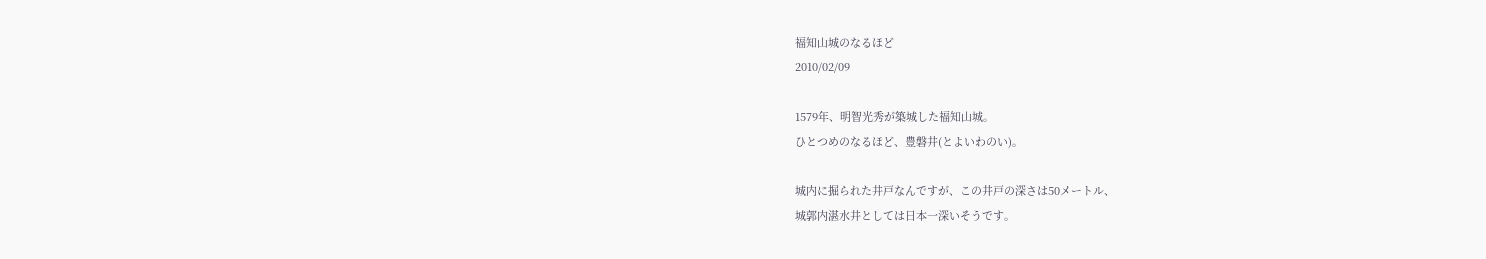福知山城のなるほど
2010/02/09

1579年、明智光秀が築城した福知山城。
ひとつめのなるほど、豊磐井(とよいわのい)。

城内に掘られた井戸なんですが、この井戸の深さは50メートル、
城郭内湛水井としては日本一深いそうです。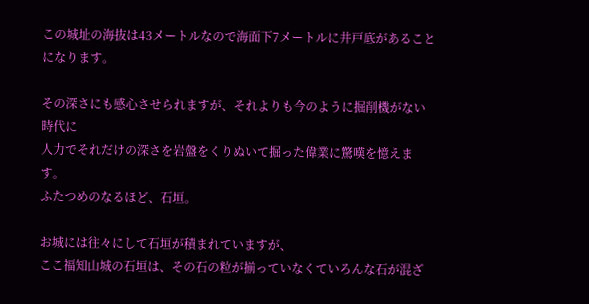この城址の海抜は43メートルなので海面下7メートルに井戸底があることになります。

その深さにも感心させられますが、それよりも今のように掘削機がない時代に
人力でそれだけの深さを岩盤をくりぬいて掘った偉業に驚嘆を憶えます。
ふたつめのなるほど、石垣。

お城には往々にして石垣が積まれていますが、
ここ福知山城の石垣は、その石の粒が揃っていなくていろんな石が混ざ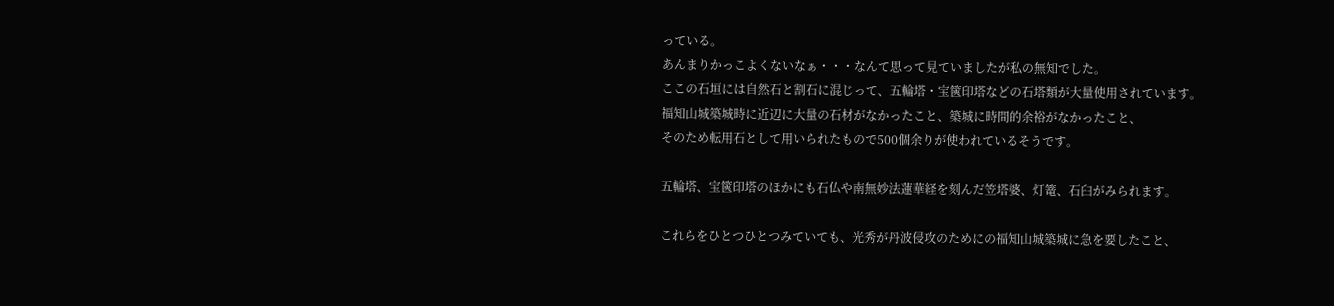っている。
あんまりかっこよくないなぁ・・・なんて思って見ていましたが私の無知でした。
ここの石垣には自然石と割石に混じって、五輪塔・宝篋印塔などの石塔類が大量使用されています。
福知山城築城時に近辺に大量の石材がなかったこと、築城に時間的余裕がなかったこと、
そのため転用石として用いられたもので500個余りが使われているそうです。

五輪塔、宝篋印塔のほかにも石仏や南無妙法蓮華経を刻んだ笠塔婆、灯篭、石臼がみられます。

これらをひとつひとつみていても、光秀が丹波侵攻のためにの福知山城築城に急を要したこと、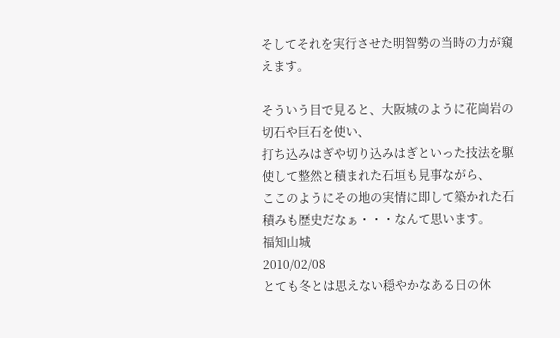そしてそれを実行させた明智勢の当時の力が窺えます。

そういう目で見ると、大阪城のように花崗岩の切石や巨石を使い、
打ち込みはぎや切り込みはぎといった技法を駆使して整然と積まれた石垣も見事ながら、
ここのようにその地の実情に即して築かれた石積みも歴史だなぁ・・・なんて思います。
福知山城
2010/02/08
とても冬とは思えない穏やかなある日の休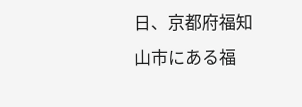日、京都府福知山市にある福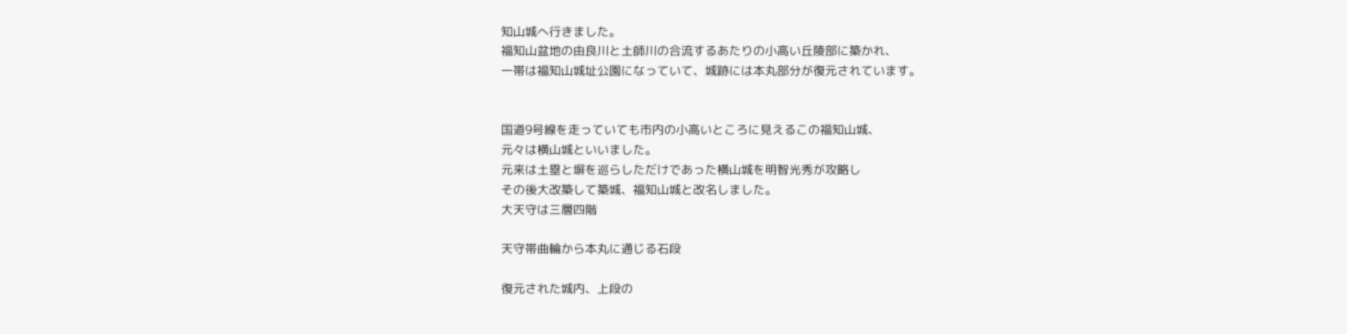知山城へ行きました。
福知山盆地の由良川と土師川の合流するあたりの小高い丘陵部に築かれ、
一帯は福知山城址公園になっていて、城跡には本丸部分が復元されています。


国道9号線を走っていても市内の小高いところに見えるこの福知山城、
元々は横山城といいました。
元来は土塁と塀を巡らしただけであった横山城を明智光秀が攻略し
その後大改築して築城、福知山城と改名しました。
大天守は三層四階

天守帯曲輪から本丸に通じる石段

復元された城内、上段の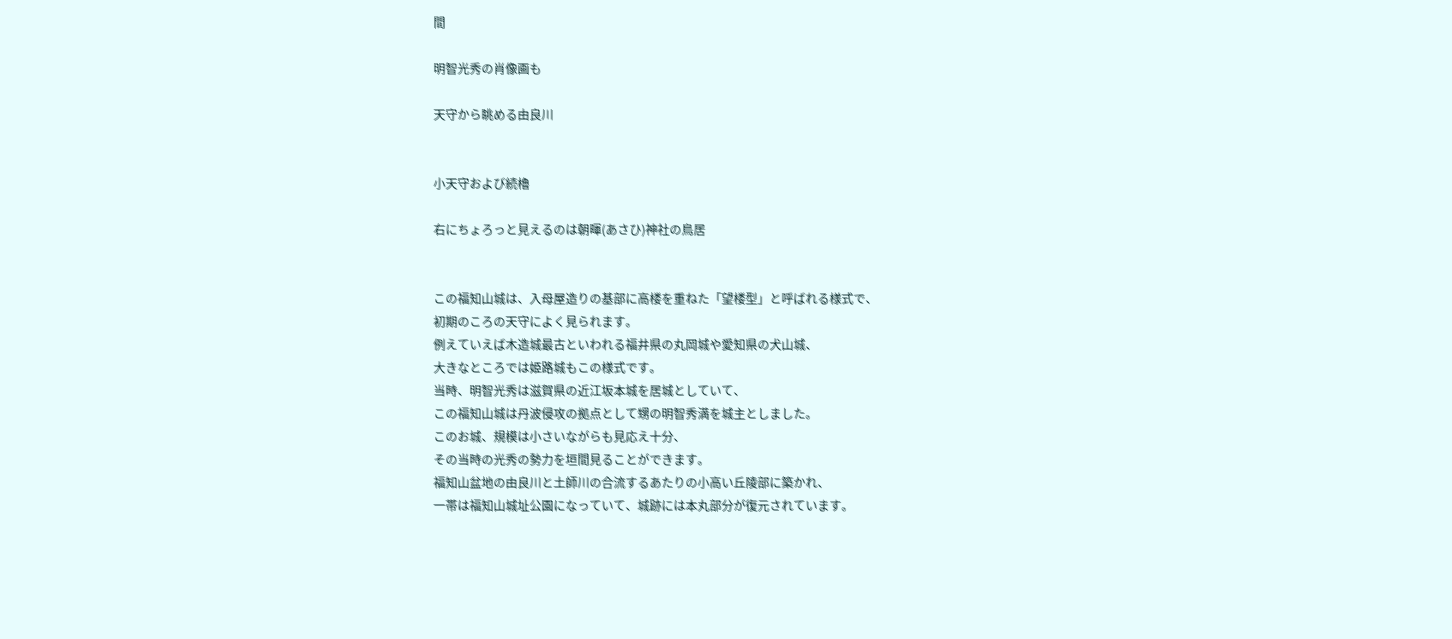間

明智光秀の肖像画も

天守から眺める由良川


小天守および続櫓

右にちょろっと見えるのは朝暉(あさひ)神社の鳥居


この福知山城は、入母屋造りの基部に高楼を重ねた「望楼型」と呼ばれる様式で、
初期のころの天守によく見られます。
例えていえば木造城最古といわれる福井県の丸岡城や愛知県の犬山城、
大きなところでは姫路城もこの様式です。
当時、明智光秀は滋賀県の近江坂本城を居城としていて、
この福知山城は丹波侵攻の拠点として甥の明智秀満を城主としました。
このお城、規模は小さいながらも見応え十分、
その当時の光秀の勢力を垣間見ることができます。
福知山盆地の由良川と土師川の合流するあたりの小高い丘陵部に築かれ、
一帯は福知山城址公園になっていて、城跡には本丸部分が復元されています。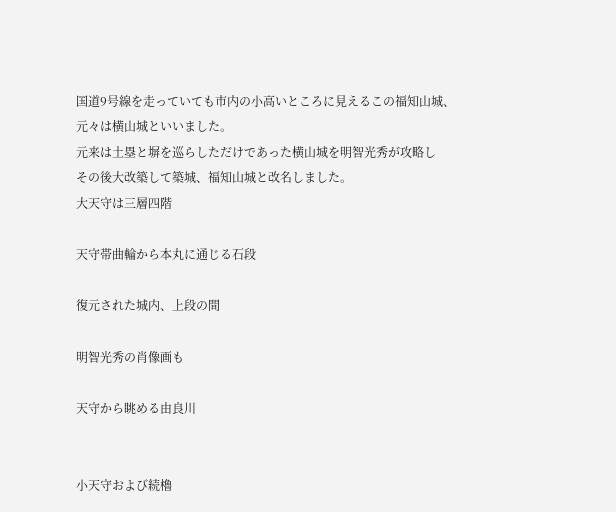国道9号線を走っていても市内の小高いところに見えるこの福知山城、
元々は横山城といいました。
元来は土塁と塀を巡らしただけであった横山城を明智光秀が攻略し
その後大改築して築城、福知山城と改名しました。
大天守は三層四階

天守帯曲輪から本丸に通じる石段

復元された城内、上段の間

明智光秀の肖像画も

天守から眺める由良川


小天守および続櫓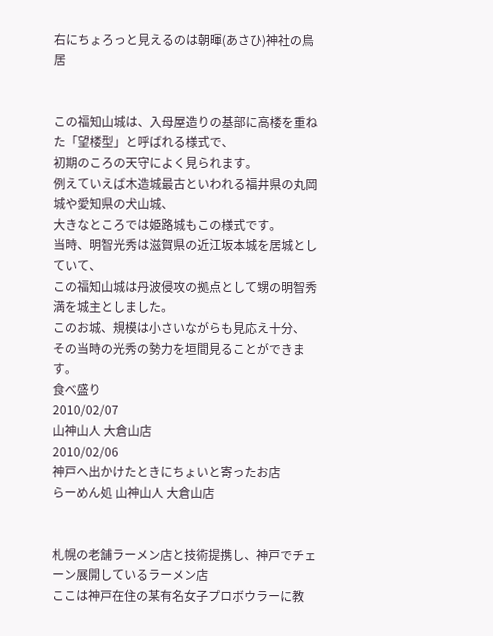右にちょろっと見えるのは朝暉(あさひ)神社の鳥居


この福知山城は、入母屋造りの基部に高楼を重ねた「望楼型」と呼ばれる様式で、
初期のころの天守によく見られます。
例えていえば木造城最古といわれる福井県の丸岡城や愛知県の犬山城、
大きなところでは姫路城もこの様式です。
当時、明智光秀は滋賀県の近江坂本城を居城としていて、
この福知山城は丹波侵攻の拠点として甥の明智秀満を城主としました。
このお城、規模は小さいながらも見応え十分、
その当時の光秀の勢力を垣間見ることができます。
食べ盛り
2010/02/07
山神山人 大倉山店
2010/02/06
神戸へ出かけたときにちょいと寄ったお店
らーめん処 山神山人 大倉山店


札幌の老舗ラーメン店と技術提携し、神戸でチェーン展開しているラーメン店
ここは神戸在住の某有名女子プロボウラーに教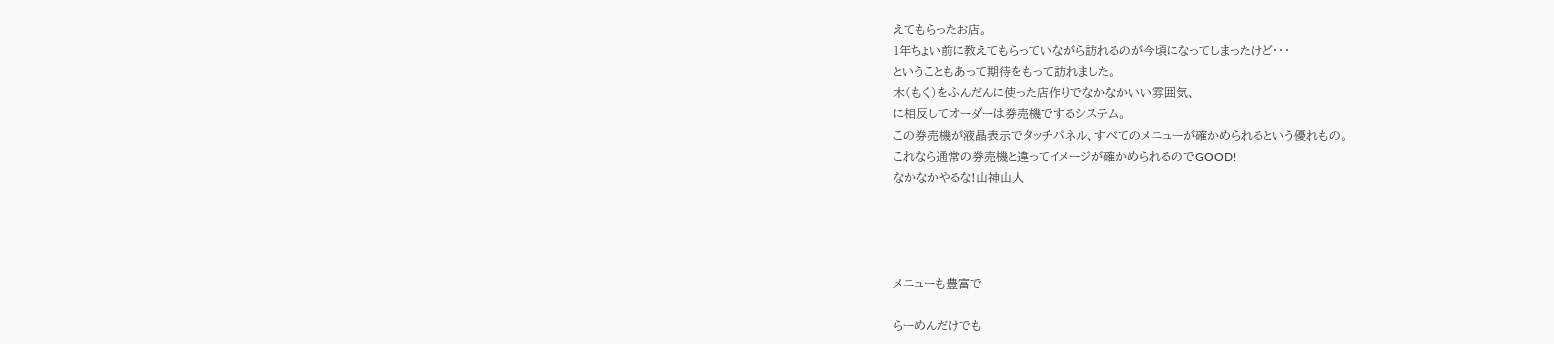えてもらったお店。
1年ちょい前に教えてもらっていながら訪れるのが今頃になってしまったけど・・・
ということもあって期待をもって訪れました。
木(もく)をふんだんに使った店作りでなかなかいい雰囲気、
に相反してオーダーは券売機でするシステム。
この券売機が液晶表示でタッチパネル、すべてのメニューが確かめられるという優れもの。
これなら通常の券売機と違ってイメージが確かめられるのでGOOD!
なかなかやるな!山神山人




メニューも豊富で

らーめんだけでも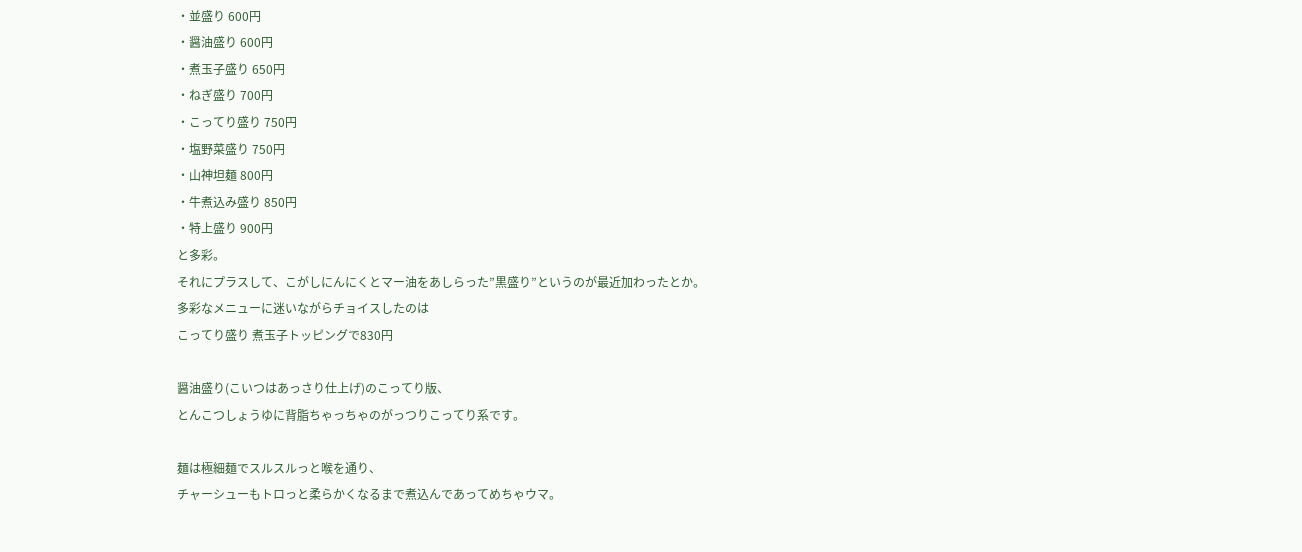・並盛り 600円
・醤油盛り 600円
・煮玉子盛り 650円
・ねぎ盛り 700円
・こってり盛り 750円
・塩野菜盛り 750円
・山神坦麺 800円
・牛煮込み盛り 850円
・特上盛り 900円
と多彩。
それにプラスして、こがしにんにくとマー油をあしらった”黒盛り”というのが最近加わったとか。
多彩なメニューに迷いながらチョイスしたのは
こってり盛り 煮玉子トッピングで830円

醤油盛り(こいつはあっさり仕上げ)のこってり版、
とんこつしょうゆに背脂ちゃっちゃのがっつりこってり系です。

麺は極細麺でスルスルっと喉を通り、
チャーシューもトロっと柔らかくなるまで煮込んであってめちゃウマ。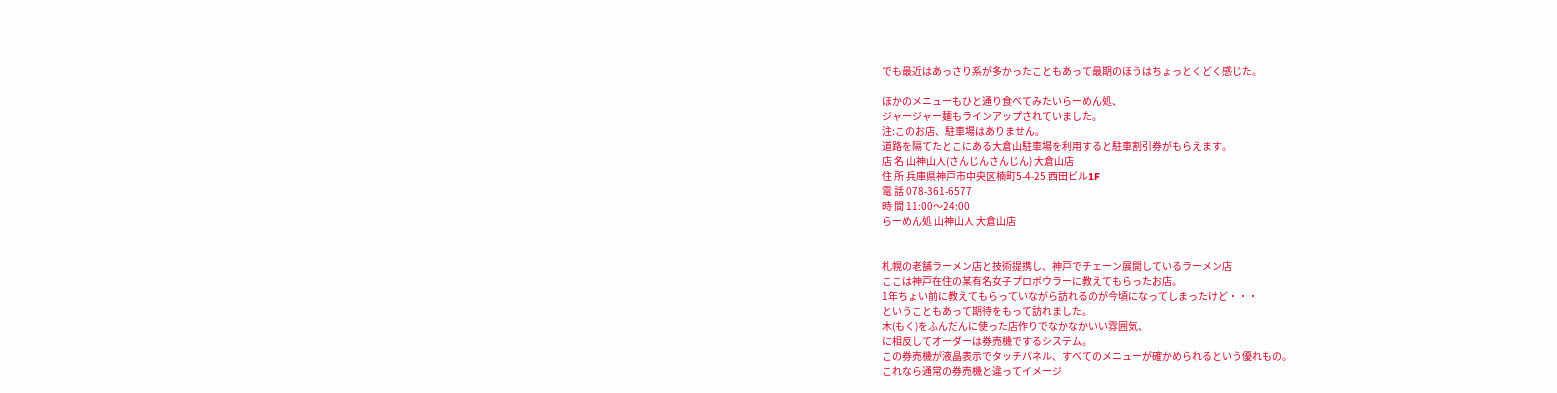でも最近はあっさり系が多かったこともあって最期のほうはちょっとくどく感じた。

ほかのメニューもひと通り食べてみたいらーめん処、
ジャージャー麺もラインアップされていました。
注:このお店、駐車場はありません。
道路を隔てたとこにある大倉山駐車場を利用すると駐車割引券がもらえます。
店 名 山神山人(さんじんさんじん) 大倉山店
住 所 兵庫県神戸市中央区楠町5-4-25 西田ビル1F
電 話 078-361-6577
時 間 11:00〜24:00
らーめん処 山神山人 大倉山店


札幌の老舗ラーメン店と技術提携し、神戸でチェーン展開しているラーメン店
ここは神戸在住の某有名女子プロボウラーに教えてもらったお店。
1年ちょい前に教えてもらっていながら訪れるのが今頃になってしまったけど・・・
ということもあって期待をもって訪れました。
木(もく)をふんだんに使った店作りでなかなかいい雰囲気、
に相反してオーダーは券売機でするシステム。
この券売機が液晶表示でタッチパネル、すべてのメニューが確かめられるという優れもの。
これなら通常の券売機と違ってイメージ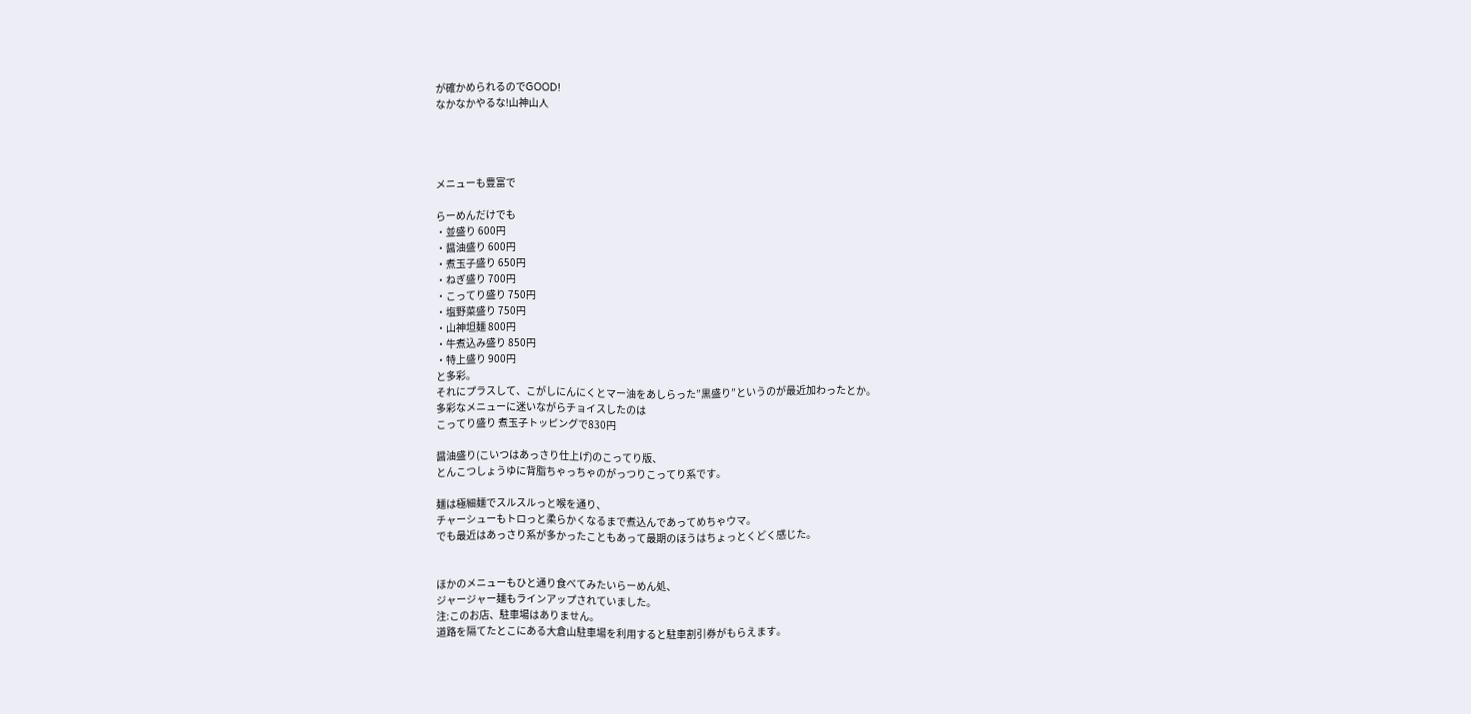が確かめられるのでGOOD!
なかなかやるな!山神山人




メニューも豊富で

らーめんだけでも
・並盛り 600円
・醤油盛り 600円
・煮玉子盛り 650円
・ねぎ盛り 700円
・こってり盛り 750円
・塩野菜盛り 750円
・山神坦麺 800円
・牛煮込み盛り 850円
・特上盛り 900円
と多彩。
それにプラスして、こがしにんにくとマー油をあしらった”黒盛り”というのが最近加わったとか。
多彩なメニューに迷いながらチョイスしたのは
こってり盛り 煮玉子トッピングで830円

醤油盛り(こいつはあっさり仕上げ)のこってり版、
とんこつしょうゆに背脂ちゃっちゃのがっつりこってり系です。

麺は極細麺でスルスルっと喉を通り、
チャーシューもトロっと柔らかくなるまで煮込んであってめちゃウマ。
でも最近はあっさり系が多かったこともあって最期のほうはちょっとくどく感じた。


ほかのメニューもひと通り食べてみたいらーめん処、
ジャージャー麺もラインアップされていました。
注:このお店、駐車場はありません。
道路を隔てたとこにある大倉山駐車場を利用すると駐車割引券がもらえます。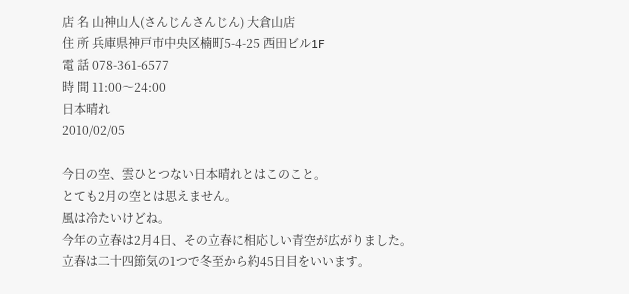店 名 山神山人(さんじんさんじん) 大倉山店
住 所 兵庫県神戸市中央区楠町5-4-25 西田ビル1F
電 話 078-361-6577
時 間 11:00〜24:00
日本晴れ
2010/02/05

今日の空、雲ひとつない日本晴れとはこのこと。
とても2月の空とは思えません。
風は冷たいけどね。
今年の立春は2月4日、その立春に相応しい青空が広がりました。
立春は二十四節気の1つで冬至から約45日目をいいます。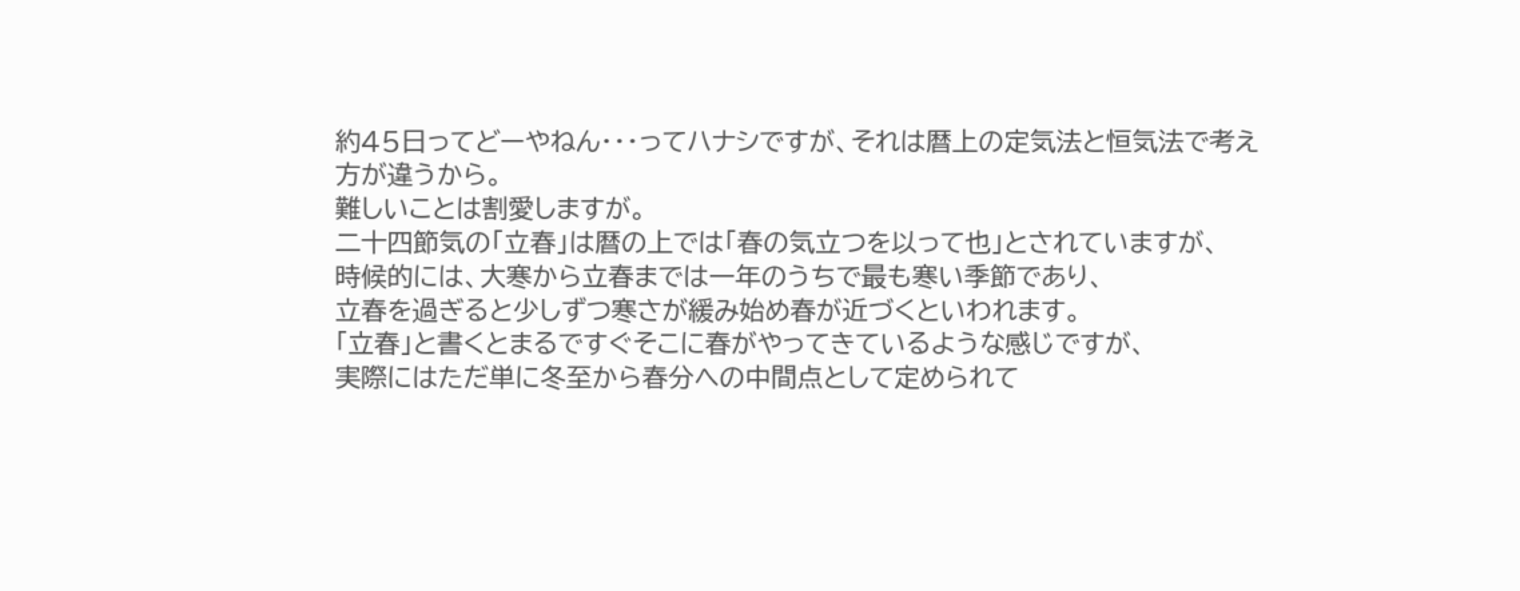約45日ってどーやねん・・・ってハナシですが、それは暦上の定気法と恒気法で考え方が違うから。
難しいことは割愛しますが。
二十四節気の「立春」は暦の上では「春の気立つを以って也」とされていますが、
時候的には、大寒から立春までは一年のうちで最も寒い季節であり、
立春を過ぎると少しずつ寒さが緩み始め春が近づくといわれます。
「立春」と書くとまるですぐそこに春がやってきているような感じですが、
実際にはただ単に冬至から春分への中間点として定められて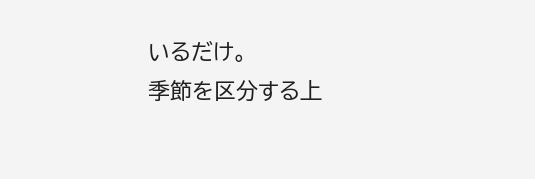いるだけ。
季節を区分する上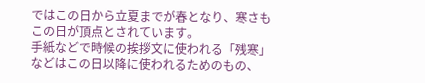ではこの日から立夏までが春となり、寒さもこの日が頂点とされています。
手紙などで時候の挨拶文に使われる「残寒」などはこの日以降に使われるためのもの、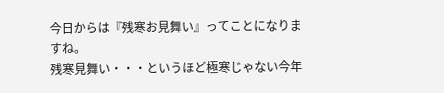今日からは『残寒お見舞い』ってことになりますね。
残寒見舞い・・・というほど極寒じゃない今年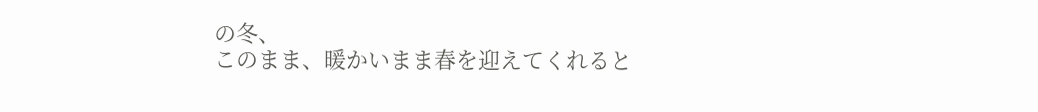の冬、
このまま、暖かいまま春を迎えてくれると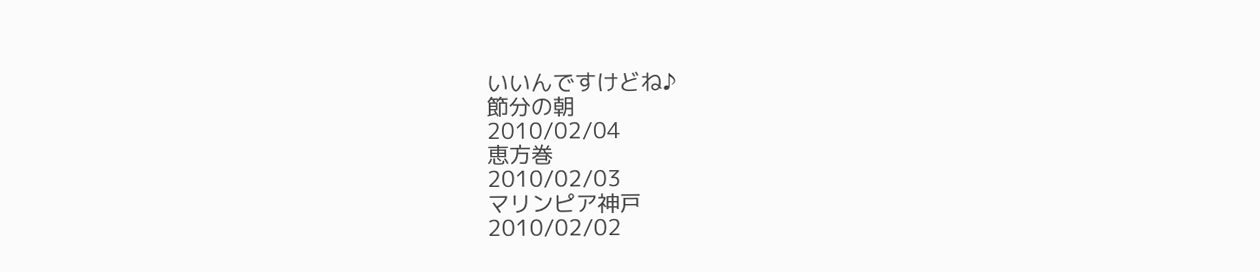いいんですけどね♪
節分の朝
2010/02/04
恵方巻
2010/02/03
マリンピア神戸
2010/02/02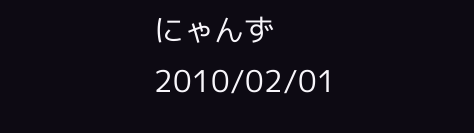にゃんず
2010/02/01